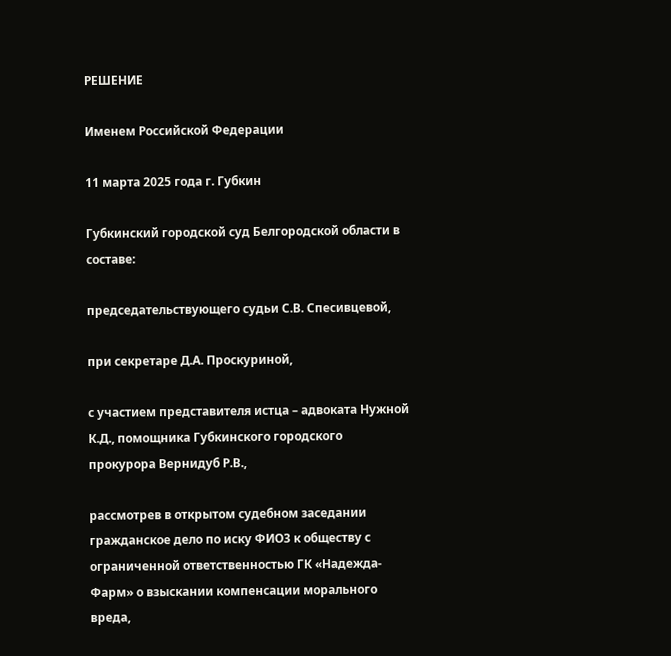РЕШЕНИЕ

Именем Российской Федерации

11 марта 2025 года г. Губкин

Губкинский городской суд Белгородской области в составе:

председательствующего судьи С.В. Спесивцевой,

при секретаре Д.А. Проскуриной,

с участием представителя истца – адвоката Нужной К.Д., помощника Губкинского городского прокурора Вернидуб Р.В.,

рассмотрев в открытом судебном заседании гражданское дело по иску ФИО3 к обществу с ограниченной ответственностью ГК «Надежда-Фарм» о взыскании компенсации морального вреда,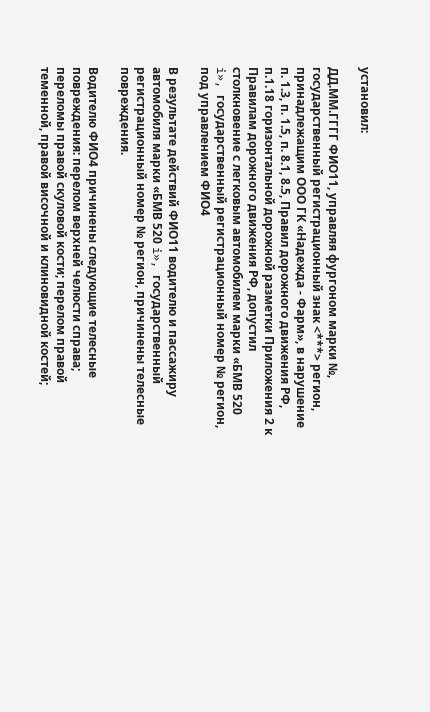установил:

ДД.ММ.ГГГГ ФИО11, управляя фургоном марки №, государственный регистрационный знак <***> регион, принадлежащим ООО ГК «Надежда - Фарм», в нарушение п. 1.3, п. 1.5, п. 8.1, 8.5, Правил дорожного движения РФ, п.1.18 горизонтальной дорожной разметки Приложения 2 к Правилам дорожного движения РФ, допустил столкновение с легковым автомобилем марки «БМВ 520 i», государственный регистрационный номер № регион, под управлением ФИО4

В результате действий ФИО11 водителю и пассажиру автомобиля марки «БМВ 520 i», государственный регистрационный номер № регион, причинены телесные повреждения.

Водителю ФИО4 причинены следующие телесные повреждения: перелом верхней челюсти справа; переломы правой скуловой кости; перелом правой теменной, правой височной и клиновидной костей;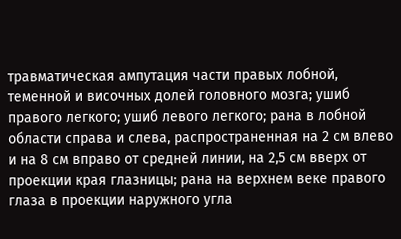травматическая ампутация части правых лобной, теменной и височных долей головного мозга; ушиб правого легкого; ушиб левого легкого; рана в лобной области справа и слева, распространенная на 2 см влево и на 8 см вправо от средней линии, на 2,5 см вверх от проекции края глазницы; рана на верхнем веке правого глаза в проекции наружного угла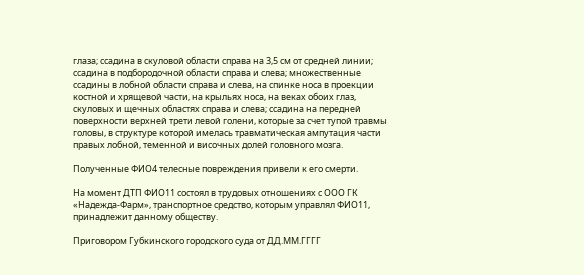глаза; ссадина в скуловой области справа на 3,5 см от средней линии; ссадина в подбородочной области справа и слева; множественные ссадины в лобной области справа и слева, на спинке носа в проекции костной и хрящевой части, на крыльях носа, на веках обоих глаз, скуловых и щечных областях справа и слева; ссадина на передней поверхности верхней трети левой голени, которые за счет тупой травмы головы, в структуре которой имелась травматическая ампутация части правых лобной, теменной и височных долей головного мозга.

Полученные ФИО4 телесные повреждения привели к его смерти.

На момент ДТП ФИО11 состоял в трудовых отношениях с ООО ГК «Надежда-Фарм», транспортное средство, которым управлял ФИО11, принадлежит данному обществу.

Приговором Губкинского городского суда от ДД.ММ.ГГГГ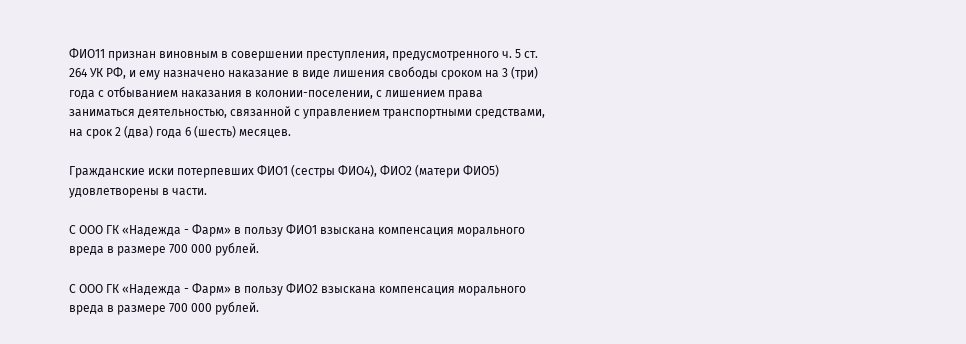ФИО11 признан виновным в совершении преступления, предусмотренного ч. 5 ст. 264 УК РФ, и ему назначено наказание в виде лишения свободы сроком на 3 (три) года с отбыванием наказания в колонии-поселении, с лишением права заниматься деятельностью, связанной с управлением транспортными средствами, на срок 2 (два) года 6 (шесть) месяцев.

Гражданские иски потерпевших ФИО1 (сестры ФИО4), ФИО2 (матери ФИО5) удовлетворены в части.

С ООО ГК «Надежда - Фарм» в пользу ФИО1 взыскана компенсация морального вреда в размере 700 000 рублей.

С ООО ГК «Надежда - Фарм» в пользу ФИО2 взыскана компенсация морального вреда в размере 700 000 рублей.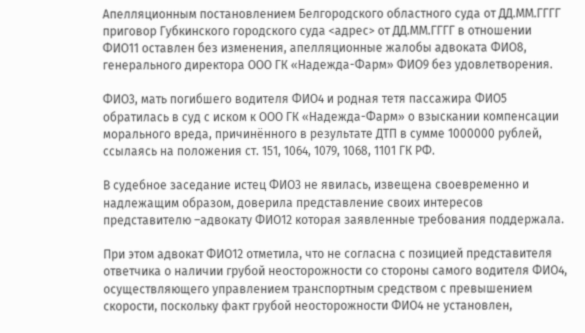Апелляционным постановлением Белгородского областного суда от ДД.ММ.ГГГГ приговор Губкинского городского суда <адрес> от ДД.ММ.ГГГГ в отношении ФИО11 оставлен без изменения, апелляционные жалобы адвоката ФИО8, генерального директора ООО ГК «Надежда-Фарм» ФИО9 без удовлетворения.

ФИО3, мать погибшего водителя ФИО4 и родная тетя пассажира ФИО5 обратилась в суд с иском к ООО ГК «Надежда-Фарм» о взыскании компенсации морального вреда, причинённого в результате ДТП в сумме 1000000 рублей, ссылаясь на положения ст. 151, 1064, 1079, 1068, 1101 ГК РФ.

В судебное заседание истец ФИО3 не явилась, извещена своевременно и надлежащим образом, доверила представление своих интересов представителю –адвокату ФИО12 которая заявленные требования поддержала.

При этом адвокат ФИО12 отметила, что не согласна с позицией представителя ответчика о наличии грубой неосторожности со стороны самого водителя ФИО4, осуществляющего управлением транспортным средством с превышением скорости, поскольку факт грубой неосторожности ФИО4 не установлен,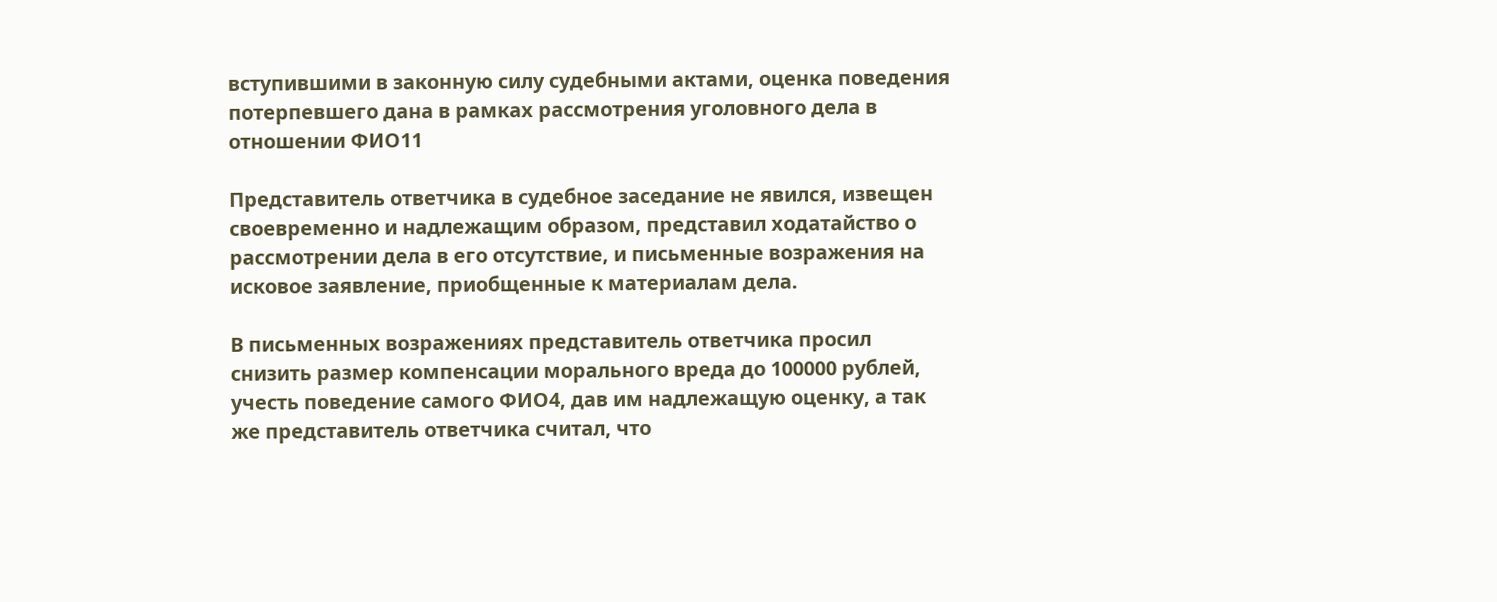вступившими в законную силу судебными актами, оценка поведения потерпевшего дана в рамках рассмотрения уголовного дела в отношении ФИО11

Представитель ответчика в судебное заседание не явился, извещен своевременно и надлежащим образом, представил ходатайство о рассмотрении дела в его отсутствие, и письменные возражения на исковое заявление, приобщенные к материалам дела.

В письменных возражениях представитель ответчика просил снизить размер компенсации морального вреда до 100000 рублей, учесть поведение самого ФИО4, дав им надлежащую оценку, а так же представитель ответчика считал, что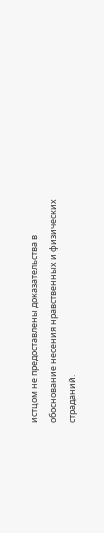истцом не предоставлены доказательства в обоснование несения нравственных и физических страданий.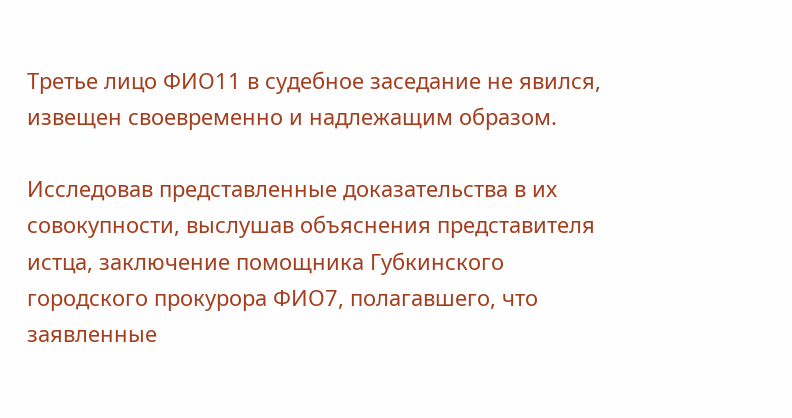Третье лицо ФИО11 в судебное заседание не явился, извещен своевременно и надлежащим образом.

Исследовав представленные доказательства в их совокупности, выслушав объяснения представителя истца, заключение помощника Губкинского городского прокурора ФИО7, полагавшего, что заявленные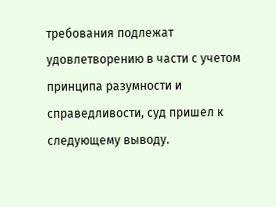требования подлежат удовлетворению в части с учетом принципа разумности и справедливости, суд пришел к следующему выводу.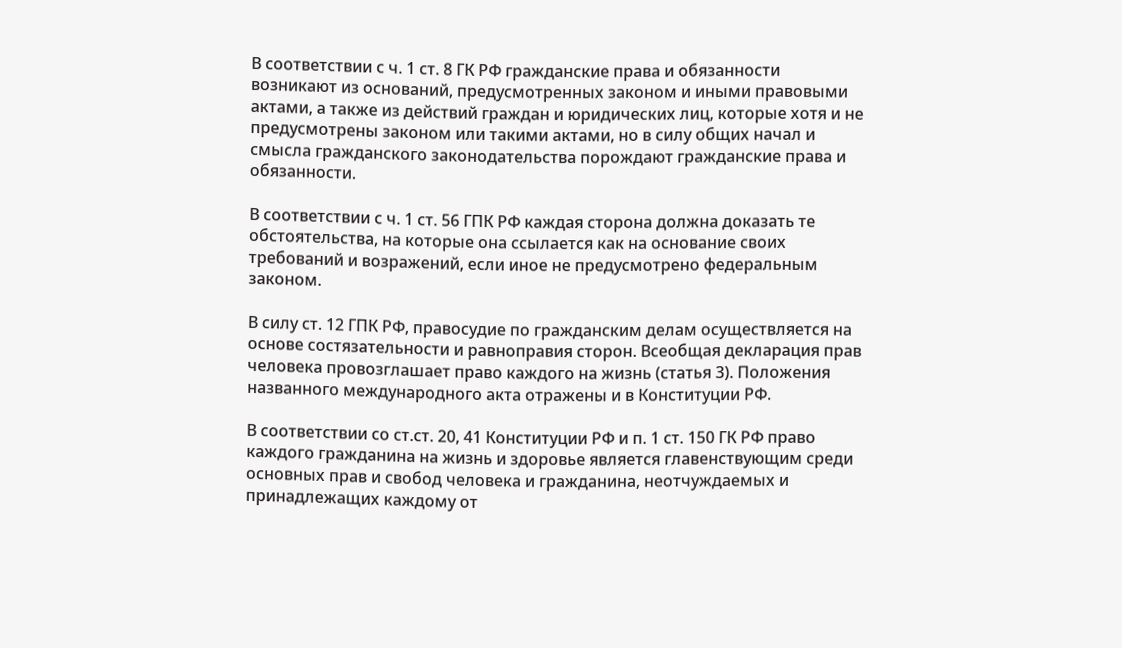В соответствии с ч. 1 ст. 8 ГК РФ гражданские права и обязанности возникают из оснований, предусмотренных законом и иными правовыми актами, а также из действий граждан и юридических лиц, которые хотя и не предусмотрены законом или такими актами, но в силу общих начал и смысла гражданского законодательства порождают гражданские права и обязанности.

В соответствии с ч. 1 ст. 56 ГПК РФ каждая сторона должна доказать те обстоятельства, на которые она ссылается как на основание своих требований и возражений, если иное не предусмотрено федеральным законом.

В силу ст. 12 ГПК РФ, правосудие по гражданским делам осуществляется на основе состязательности и равноправия сторон. Всеобщая декларация прав человека провозглашает право каждого на жизнь (статья 3). Положения названного международного акта отражены и в Конституции РФ.

В соответствии со ст.ст. 20, 41 Конституции РФ и п. 1 ст. 150 ГК РФ право каждого гражданина на жизнь и здоровье является главенствующим среди основных прав и свобод человека и гражданина, неотчуждаемых и принадлежащих каждому от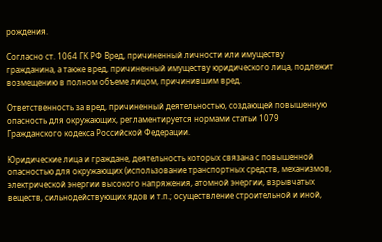рождения.

Согласно ст. 1064 ГК РФ Вред, причиненный личности или имуществу гражданина, а также вред, причиненный имуществу юридического лица, подлежит возмещению в полном объеме лицом, причинившим вред.

Ответственность за вред, причиненный деятельностью, создающей повышенную опасность для окружающих, регламентируется нормами статьи 1079 Гражданского кодекса Российской Федерации.

Юридические лица и граждане, деятельность которых связана с повышенной опасностью для окружающих (использование транспортных средств, механизмов, электрической энергии высокого напряжения, атомной энергии, взрывчатых веществ, сильнодействующих ядов и т.п.; осуществление строительной и иной,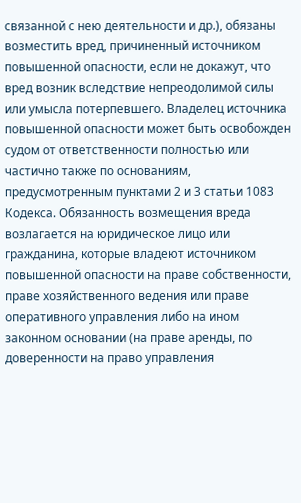связанной с нею деятельности и др.), обязаны возместить вред, причиненный источником повышенной опасности, если не докажут, что вред возник вследствие непреодолимой силы или умысла потерпевшего. Владелец источника повышенной опасности может быть освобожден судом от ответственности полностью или частично также по основаниям, предусмотренным пунктами 2 и 3 статьи 1083 Кодекса. Обязанность возмещения вреда возлагается на юридическое лицо или гражданина, которые владеют источником повышенной опасности на праве собственности, праве хозяйственного ведения или праве оперативного управления либо на ином законном основании (на праве аренды, по доверенности на право управления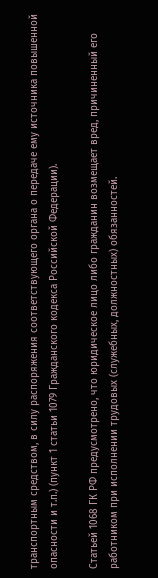транспортным средством, в силу распоряжения соответствующего органа о передаче ему источника повышенной опасности и т.п.) (пункт 1 статьи 1079 Гражданского кодекса Российской Федерации).

Статьей 1068 ГК РФ предусмотрено, что юридическое лицо либо гражданин возмещает вред, причиненный его работником при исполнении трудовых (служебных, должностных) обязанностей.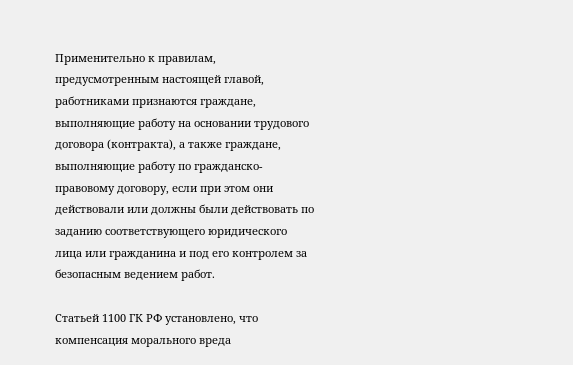Применительно к правилам, предусмотренным настоящей главой, работниками признаются граждане, выполняющие работу на основании трудового договора (контракта), а также граждане, выполняющие работу по гражданско-правовому договору, если при этом они действовали или должны были действовать по заданию соответствующего юридического лица или гражданина и под его контролем за безопасным ведением работ.

Статьей 1100 ГК РФ установлено, что компенсация морального вреда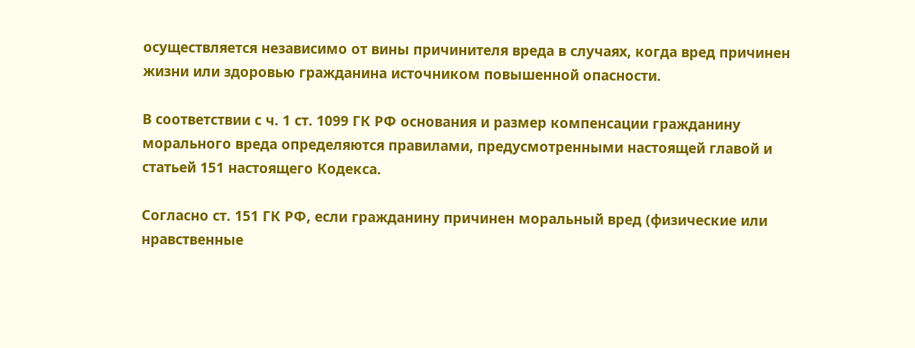осуществляется независимо от вины причинителя вреда в случаях, когда вред причинен жизни или здоровью гражданина источником повышенной опасности.

В соответствии с ч. 1 ст. 1099 ГК РФ основания и размер компенсации гражданину морального вреда определяются правилами, предусмотренными настоящей главой и статьей 151 настоящего Кодекса.

Согласно ст. 151 ГК РФ, если гражданину причинен моральный вред (физические или нравственные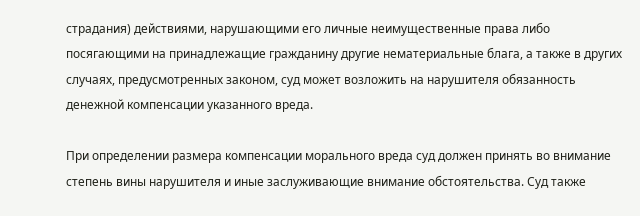страдания) действиями, нарушающими его личные неимущественные права либо посягающими на принадлежащие гражданину другие нематериальные блага, а также в других случаях, предусмотренных законом, суд может возложить на нарушителя обязанность денежной компенсации указанного вреда.

При определении размера компенсации морального вреда суд должен принять во внимание степень вины нарушителя и иные заслуживающие внимание обстоятельства. Суд также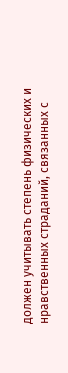должен учитывать степень физических и нравственных страданий, связанных с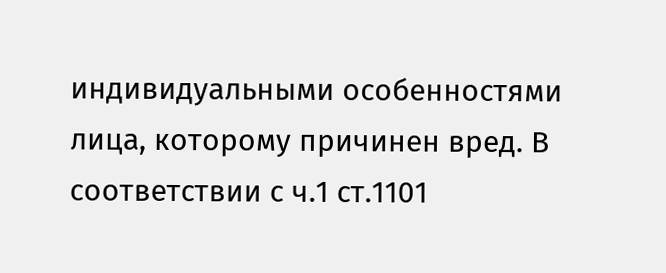индивидуальными особенностями лица, которому причинен вред. В соответствии с ч.1 ст.1101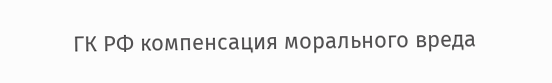ГК РФ компенсация морального вреда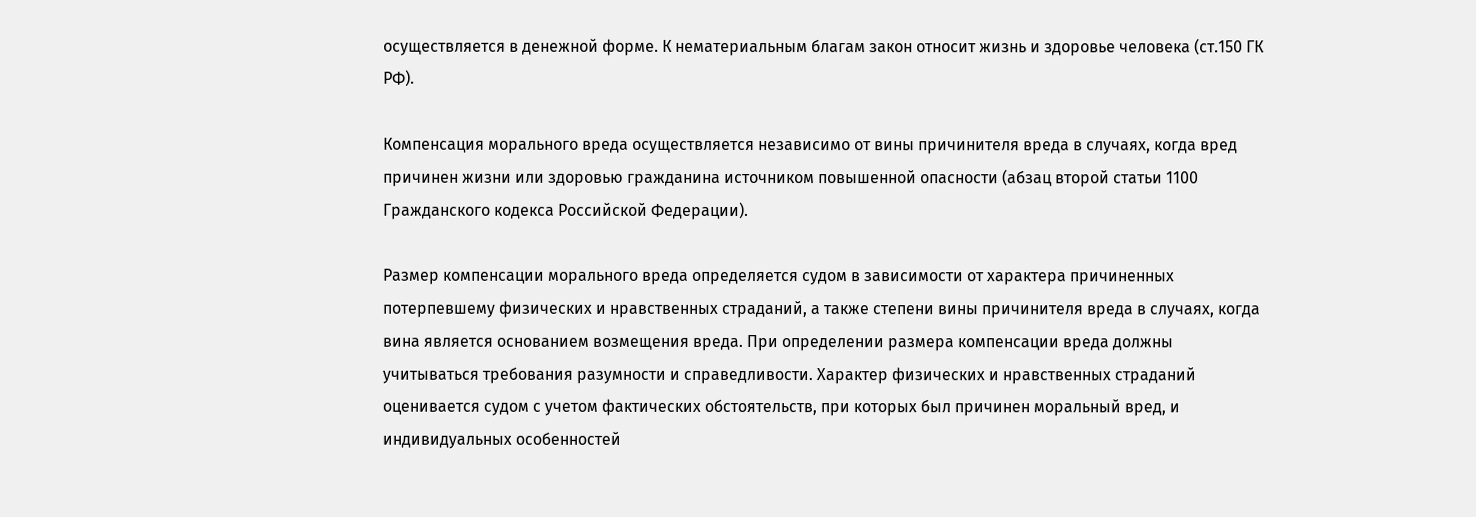осуществляется в денежной форме. К нематериальным благам закон относит жизнь и здоровье человека (ст.150 ГК РФ).

Компенсация морального вреда осуществляется независимо от вины причинителя вреда в случаях, когда вред причинен жизни или здоровью гражданина источником повышенной опасности (абзац второй статьи 1100 Гражданского кодекса Российской Федерации).

Размер компенсации морального вреда определяется судом в зависимости от характера причиненных потерпевшему физических и нравственных страданий, а также степени вины причинителя вреда в случаях, когда вина является основанием возмещения вреда. При определении размера компенсации вреда должны учитываться требования разумности и справедливости. Характер физических и нравственных страданий оценивается судом с учетом фактических обстоятельств, при которых был причинен моральный вред, и индивидуальных особенностей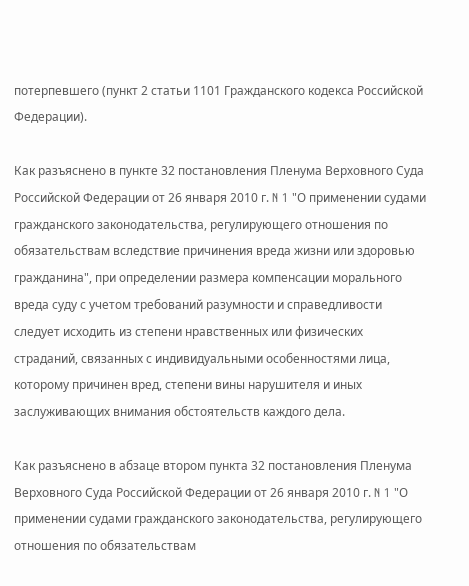потерпевшего (пункт 2 статьи 1101 Гражданского кодекса Российской Федерации).

Как разъяснено в пункте 32 постановления Пленума Верховного Суда Российской Федерации от 26 января 2010 г. N 1 "О применении судами гражданского законодательства, регулирующего отношения по обязательствам вследствие причинения вреда жизни или здоровью гражданина", при определении размера компенсации морального вреда суду с учетом требований разумности и справедливости следует исходить из степени нравственных или физических страданий, связанных с индивидуальными особенностями лица, которому причинен вред, степени вины нарушителя и иных заслуживающих внимания обстоятельств каждого дела.

Как разъяснено в абзаце втором пункта 32 постановления Пленума Верховного Суда Российской Федерации от 26 января 2010 г. N 1 "О применении судами гражданского законодательства, регулирующего отношения по обязательствам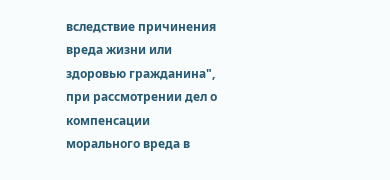вследствие причинения вреда жизни или здоровью гражданина", при рассмотрении дел о компенсации морального вреда в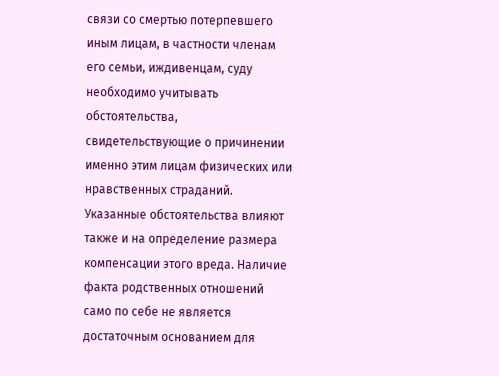связи со смертью потерпевшего иным лицам, в частности членам его семьи, иждивенцам, суду необходимо учитывать обстоятельства, свидетельствующие о причинении именно этим лицам физических или нравственных страданий. Указанные обстоятельства влияют также и на определение размера компенсации этого вреда. Наличие факта родственных отношений само по себе не является достаточным основанием для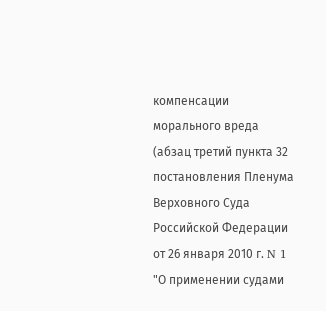компенсации морального вреда (абзац третий пункта 32 постановления Пленума Верховного Суда Российской Федерации от 26 января 2010 г. N 1 "О применении судами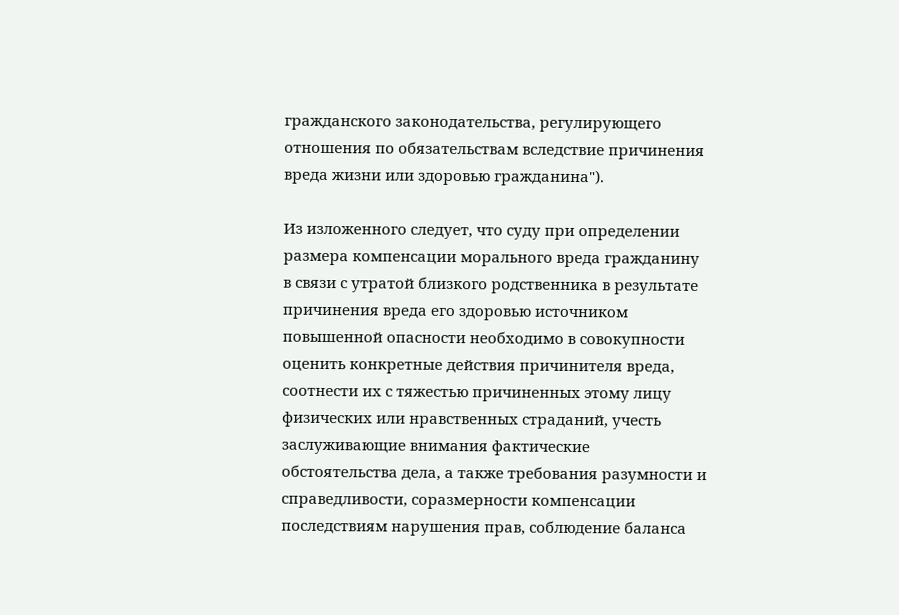гражданского законодательства, регулирующего отношения по обязательствам вследствие причинения вреда жизни или здоровью гражданина").

Из изложенного следует, что суду при определении размера компенсации морального вреда гражданину в связи с утратой близкого родственника в результате причинения вреда его здоровью источником повышенной опасности необходимо в совокупности оценить конкретные действия причинителя вреда, соотнести их с тяжестью причиненных этому лицу физических или нравственных страданий, учесть заслуживающие внимания фактические обстоятельства дела, а также требования разумности и справедливости, соразмерности компенсации последствиям нарушения прав, соблюдение баланса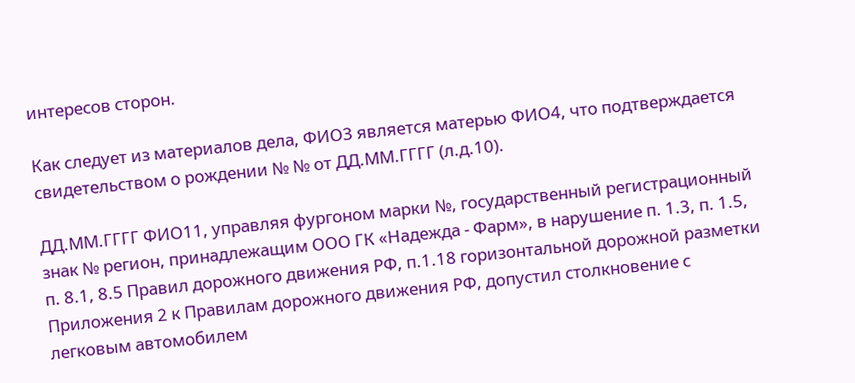интересов сторон.

Как следует из материалов дела, ФИО3 является матерью ФИО4, что подтверждается свидетельством о рождении № № от ДД.ММ.ГГГГ (л.д.10).

ДД.ММ.ГГГГ ФИО11, управляя фургоном марки №, государственный регистрационный знак № регион, принадлежащим ООО ГК «Надежда - Фарм», в нарушение п. 1.3, п. 1.5, п. 8.1, 8.5 Правил дорожного движения РФ, п.1.18 горизонтальной дорожной разметки Приложения 2 к Правилам дорожного движения РФ, допустил столкновение с легковым автомобилем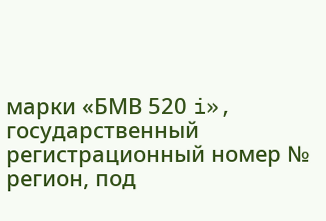марки «БМВ 520 i», государственный регистрационный номер № регион, под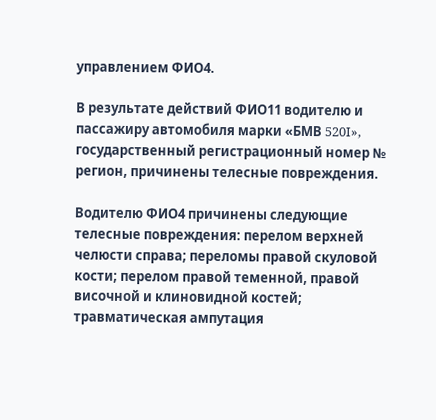управлением ФИО4.

В результате действий ФИО11 водителю и пассажиру автомобиля марки «БМВ 520I», государственный регистрационный номер № регион, причинены телесные повреждения.

Водителю ФИО4 причинены следующие телесные повреждения: перелом верхней челюсти справа; переломы правой скуловой кости; перелом правой теменной, правой височной и клиновидной костей; травматическая ампутация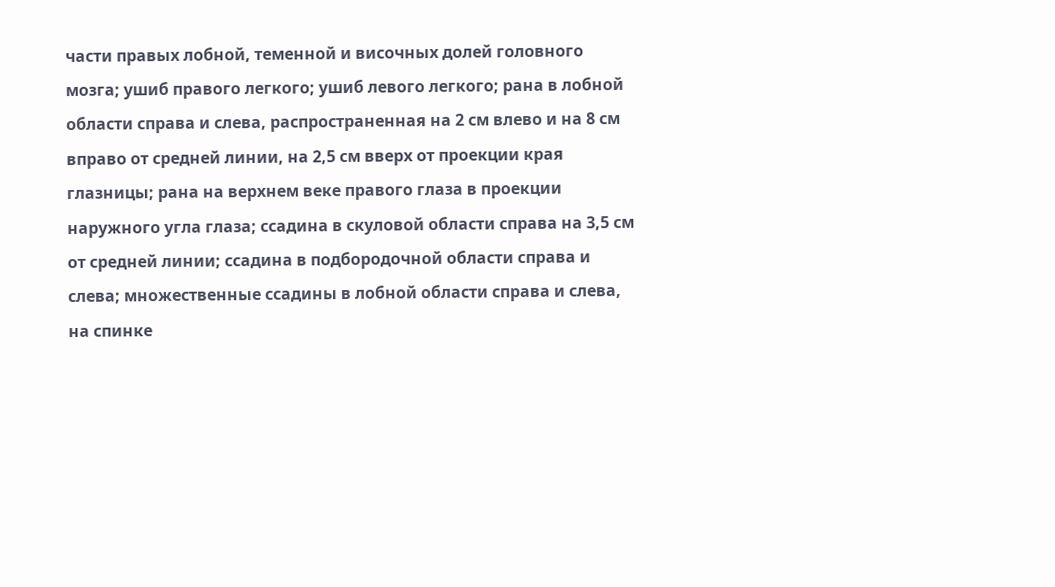части правых лобной, теменной и височных долей головного мозга; ушиб правого легкого; ушиб левого легкого; рана в лобной области справа и слева, распространенная на 2 см влево и на 8 см вправо от средней линии, на 2,5 см вверх от проекции края глазницы; рана на верхнем веке правого глаза в проекции наружного угла глаза; ссадина в скуловой области справа на 3,5 см от средней линии; ссадина в подбородочной области справа и слева; множественные ссадины в лобной области справа и слева, на спинке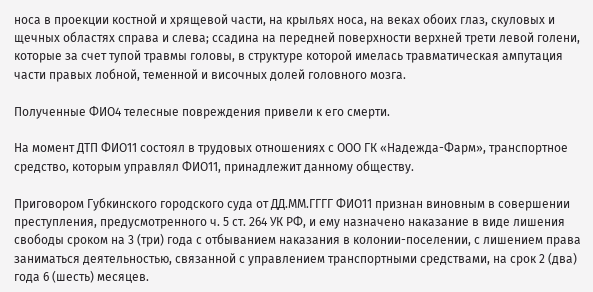носа в проекции костной и хрящевой части, на крыльях носа, на веках обоих глаз, скуловых и щечных областях справа и слева; ссадина на передней поверхности верхней трети левой голени, которые за счет тупой травмы головы, в структуре которой имелась травматическая ампутация части правых лобной, теменной и височных долей головного мозга.

Полученные ФИО4 телесные повреждения привели к его смерти.

На момент ДТП ФИО11 состоял в трудовых отношениях с ООО ГК «Надежда-Фарм», транспортное средство, которым управлял ФИО11, принадлежит данному обществу.

Приговором Губкинского городского суда от ДД.ММ.ГГГГ ФИО11 признан виновным в совершении преступления, предусмотренного ч. 5 ст. 264 УК РФ, и ему назначено наказание в виде лишения свободы сроком на 3 (три) года с отбыванием наказания в колонии-поселении, с лишением права заниматься деятельностью, связанной с управлением транспортными средствами, на срок 2 (два) года 6 (шесть) месяцев.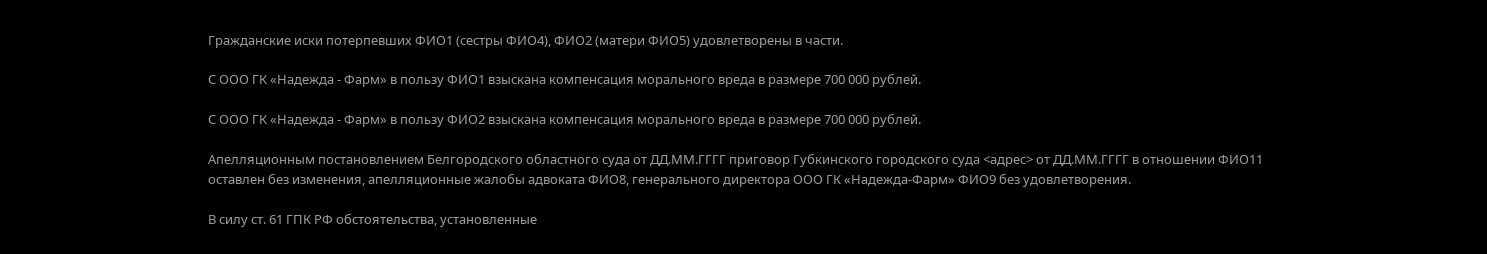Гражданские иски потерпевших ФИО1 (сестры ФИО4), ФИО2 (матери ФИО5) удовлетворены в части.

С ООО ГК «Надежда - Фарм» в пользу ФИО1 взыскана компенсация морального вреда в размере 700 000 рублей.

С ООО ГК «Надежда - Фарм» в пользу ФИО2 взыскана компенсация морального вреда в размере 700 000 рублей.

Апелляционным постановлением Белгородского областного суда от ДД.ММ.ГГГГ приговор Губкинского городского суда <адрес> от ДД.ММ.ГГГГ в отношении ФИО11 оставлен без изменения, апелляционные жалобы адвоката ФИО8, генерального директора ООО ГК «Надежда-Фарм» ФИО9 без удовлетворения.

В силу ст. 61 ГПК РФ обстоятельства, установленные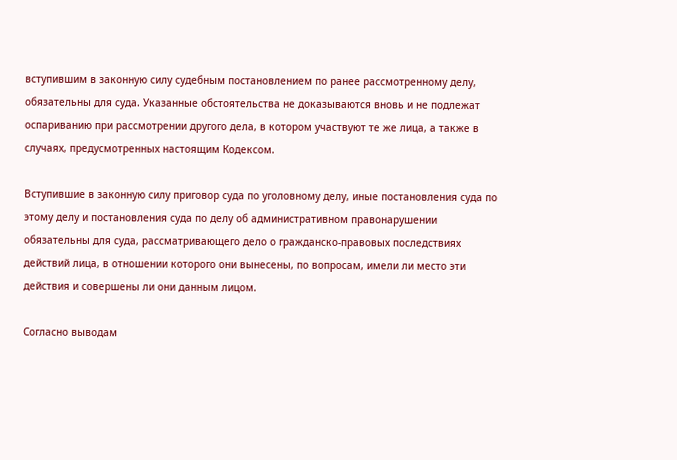вступившим в законную силу судебным постановлением по ранее рассмотренному делу, обязательны для суда. Указанные обстоятельства не доказываются вновь и не подлежат оспариванию при рассмотрении другого дела, в котором участвуют те же лица, а также в случаях, предусмотренных настоящим Кодексом.

Вступившие в законную силу приговор суда по уголовному делу, иные постановления суда по этому делу и постановления суда по делу об административном правонарушении обязательны для суда, рассматривающего дело о гражданско-правовых последствиях действий лица, в отношении которого они вынесены, по вопросам, имели ли место эти действия и совершены ли они данным лицом.

Согласно выводам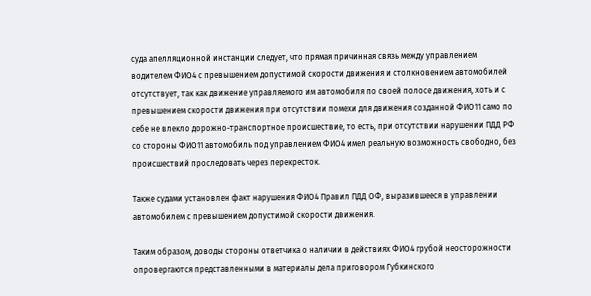суда апелляционной инстанции следует, что прямая причинная связь между управлением водителем ФИО4 с превышением допустимой скорости движения и столкновением автомобилей отсутствует, так как движение управляемого им автомобиля по своей полосе движения, хоть и с превышением скорости движения при отсутствии помехи для движения созданной ФИО11 само по себе не влекло дорожно-транспортное происшествие, то есть, при отсутствии нарушении ПДД РФ со стороны ФИО11 автомобиль под управлением ФИО4 имел реальную возможность свободно, без происшествий проследовать через перекресток.

Также судами установлен факт нарушения ФИО4 Правил ПДД ОФ, выразившееся в управлении автомобилем с превышением допустимой скорости движения.

Таким образом, доводы стороны ответчика о наличии в действиях ФИО4 грубой неосторожности опровергаются представленными в материалы дела приговором Губкинского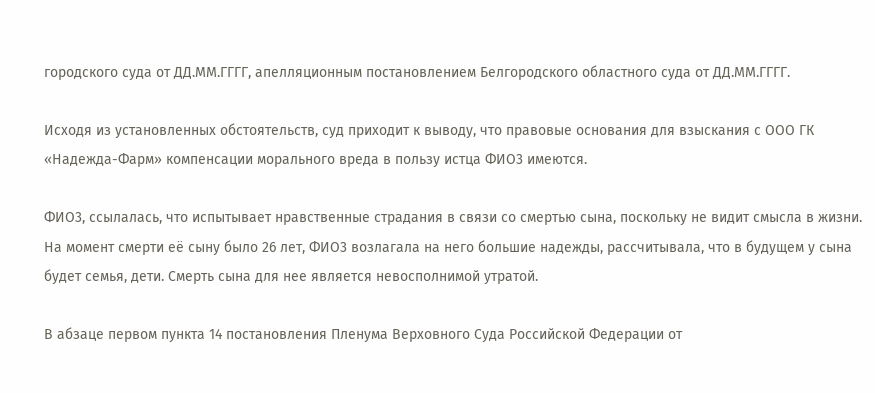городского суда от ДД.ММ.ГГГГ, апелляционным постановлением Белгородского областного суда от ДД.ММ.ГГГГ.

Исходя из установленных обстоятельств, суд приходит к выводу, что правовые основания для взыскания с ООО ГК «Надежда-Фарм» компенсации морального вреда в пользу истца ФИО3 имеются.

ФИО3, ссылалась, что испытывает нравственные страдания в связи со смертью сына, поскольку не видит смысла в жизни. На момент смерти её сыну было 26 лет, ФИО3 возлагала на него большие надежды, рассчитывала, что в будущем у сына будет семья, дети. Смерть сына для нее является невосполнимой утратой.

В абзаце первом пункта 14 постановления Пленума Верховного Суда Российской Федерации от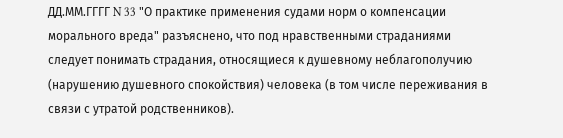ДД.ММ.ГГГГ N 33 "О практике применения судами норм о компенсации морального вреда" разъяснено, что под нравственными страданиями следует понимать страдания, относящиеся к душевному неблагополучию (нарушению душевного спокойствия) человека (в том числе переживания в связи с утратой родственников).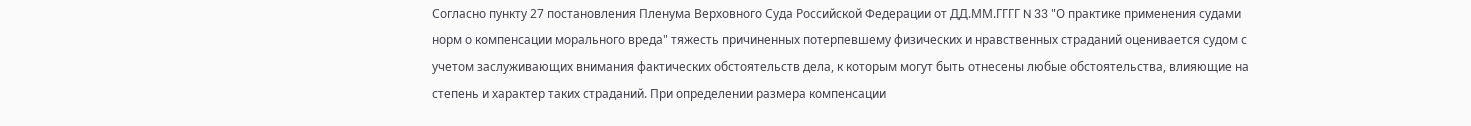Согласно пункту 27 постановления Пленума Верховного Суда Российской Федерации от ДД.ММ.ГГГГ N 33 "О практике применения судами норм о компенсации морального вреда" тяжесть причиненных потерпевшему физических и нравственных страданий оценивается судом с учетом заслуживающих внимания фактических обстоятельств дела, к которым могут быть отнесены любые обстоятельства, влияющие на степень и характер таких страданий. При определении размера компенсации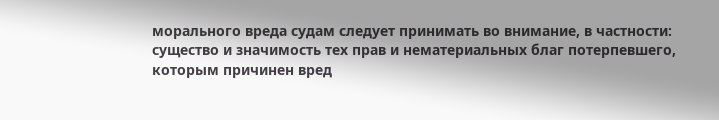морального вреда судам следует принимать во внимание, в частности: существо и значимость тех прав и нематериальных благ потерпевшего, которым причинен вред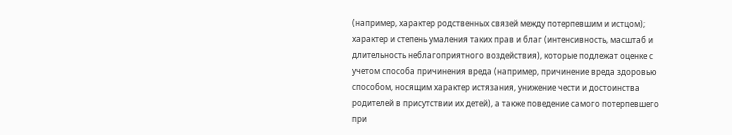(например, характер родственных связей между потерпевшим и истцом); характер и степень умаления таких прав и благ (интенсивность, масштаб и длительность неблагоприятного воздействия), которые подлежат оценке с учетом способа причинения вреда (например, причинение вреда здоровью способом, носящим характер истязания, унижение чести и достоинства родителей в присутствии их детей), а также поведение самого потерпевшего при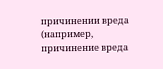причинении вреда (например, причинение вреда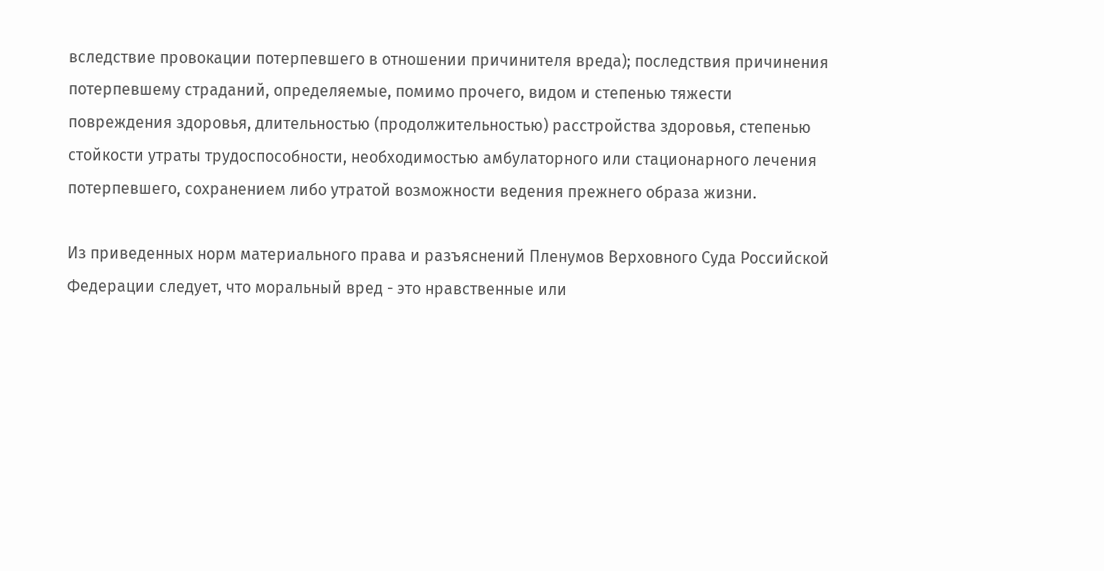вследствие провокации потерпевшего в отношении причинителя вреда); последствия причинения потерпевшему страданий, определяемые, помимо прочего, видом и степенью тяжести повреждения здоровья, длительностью (продолжительностью) расстройства здоровья, степенью стойкости утраты трудоспособности, необходимостью амбулаторного или стационарного лечения потерпевшего, сохранением либо утратой возможности ведения прежнего образа жизни.

Из приведенных норм материального права и разъяснений Пленумов Верховного Суда Российской Федерации следует, что моральный вред - это нравственные или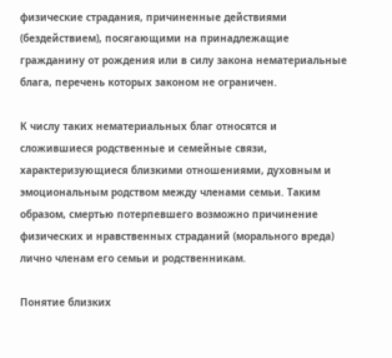физические страдания, причиненные действиями (бездействием), посягающими на принадлежащие гражданину от рождения или в силу закона нематериальные блага, перечень которых законом не ограничен.

К числу таких нематериальных благ относятся и сложившиеся родственные и семейные связи, характеризующиеся близкими отношениями, духовным и эмоциональным родством между членами семьи. Таким образом, смертью потерпевшего возможно причинение физических и нравственных страданий (морального вреда) лично членам его семьи и родственникам.

Понятие близких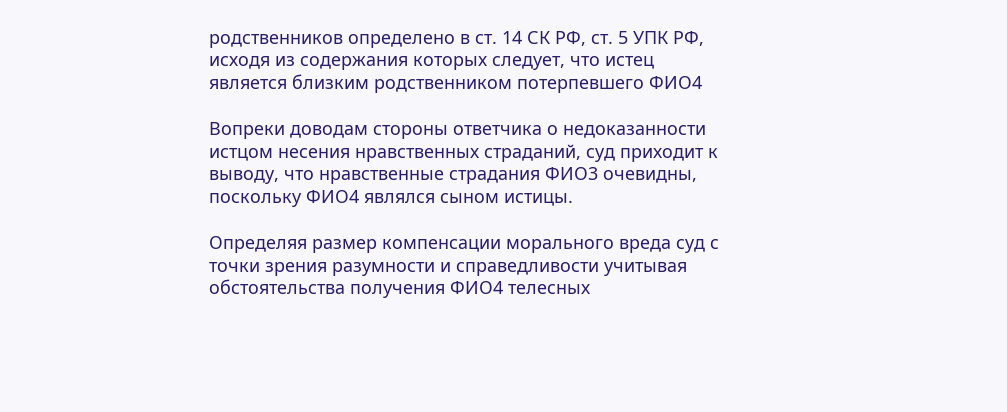родственников определено в ст. 14 СК РФ, ст. 5 УПК РФ, исходя из содержания которых следует, что истец является близким родственником потерпевшего ФИО4

Вопреки доводам стороны ответчика о недоказанности истцом несения нравственных страданий, суд приходит к выводу, что нравственные страдания ФИО3 очевидны, поскольку ФИО4 являлся сыном истицы.

Определяя размер компенсации морального вреда суд с точки зрения разумности и справедливости учитывая обстоятельства получения ФИО4 телесных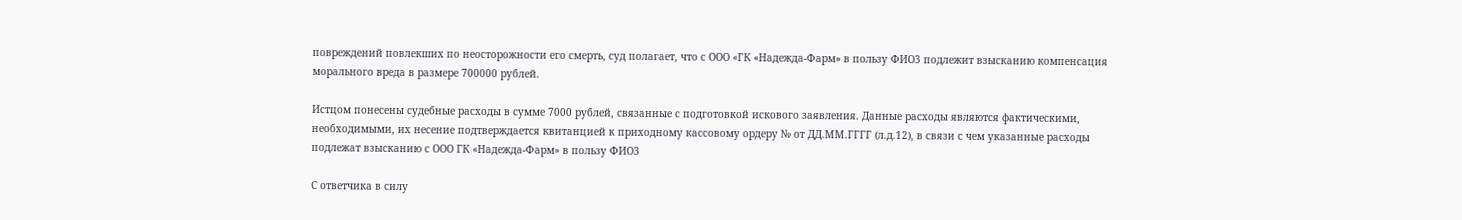повреждений повлекших по неосторожности его смерть, суд полагает, что с ООО «ГК «Надежда-Фарм» в пользу ФИО3 подлежит взысканию компенсация морального вреда в размере 700000 рублей.

Истцом понесены судебные расходы в сумме 7000 рублей, связанные с подготовкой искового заявления. Данные расходы являются фактическими, необходимыми, их несение подтверждается квитанцией к приходному кассовому ордеру № от ДД.ММ.ГГГГ (л.д.12), в связи с чем указанные расходы подлежат взысканию с ООО ГК «Надежда-Фарм» в пользу ФИО3

С ответчика в силу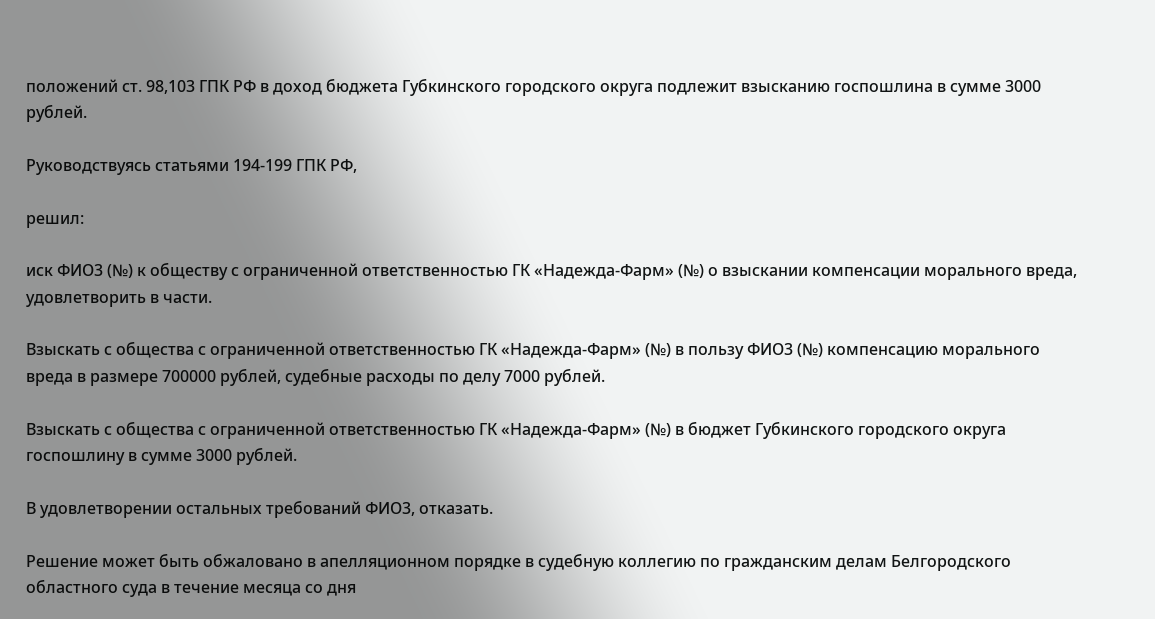положений ст. 98,103 ГПК РФ в доход бюджета Губкинского городского округа подлежит взысканию госпошлина в сумме 3000 рублей.

Руководствуясь статьями 194-199 ГПК РФ,

решил:

иск ФИО3 (№) к обществу с ограниченной ответственностью ГК «Надежда-Фарм» (№) о взыскании компенсации морального вреда, удовлетворить в части.

Взыскать с общества с ограниченной ответственностью ГК «Надежда-Фарм» (№) в пользу ФИО3 (№) компенсацию морального вреда в размере 700000 рублей, судебные расходы по делу 7000 рублей.

Взыскать с общества с ограниченной ответственностью ГК «Надежда-Фарм» (№) в бюджет Губкинского городского округа госпошлину в сумме 3000 рублей.

В удовлетворении остальных требований ФИО3, отказать.

Решение может быть обжаловано в апелляционном порядке в судебную коллегию по гражданским делам Белгородского областного суда в течение месяца со дня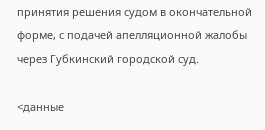принятия решения судом в окончательной форме, с подачей апелляционной жалобы через Губкинский городской суд.

<данные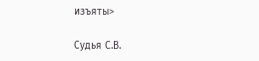изъяты>

Судья С.В.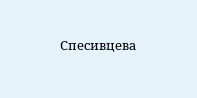Спесивцева